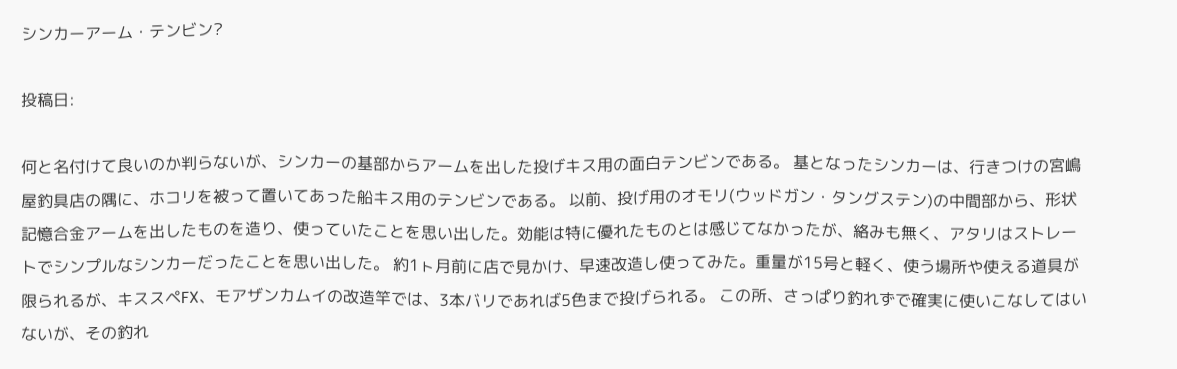シンカーアーム・テンビン?

投稿日:

何と名付けて良いのか判らないが、シンカーの基部からアームを出した投げキス用の面白テンビンである。 基となったシンカーは、行きつけの宮嶋屋釣具店の隅に、ホコリを被って置いてあった船キス用のテンビンである。 以前、投げ用のオモリ(ウッドガン・タングステン)の中間部から、形状記憶合金アームを出したものを造り、使っていたことを思い出した。効能は特に優れたものとは感じてなかったが、絡みも無く、アタリはストレートでシンプルなシンカーだったことを思い出した。 約1ㇳ月前に店で見かけ、早速改造し使ってみた。重量が15号と軽く、使う場所や使える道具が限られるが、キススペFX、モアザンカムイの改造竿では、3本バリであれば5色まで投げられる。 この所、さっぱり釣れずで確実に使いこなしてはいないが、その釣れ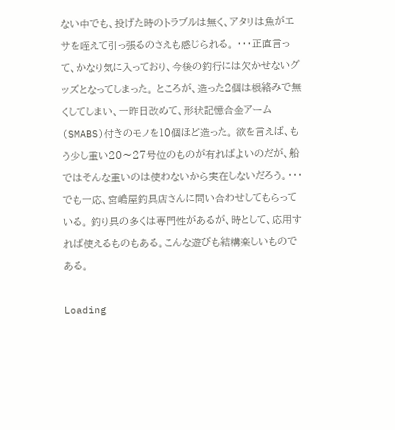ない中でも、投げた時のトラブルは無く、アタリは魚がエサを咥えて引っ張るのさえも感じられる。 ・・・正直言って、かなり気に入っており、今後の釣行には欠かせないグッズとなってしまった。 ところが、造った2個は根絡みで無くしてしまい、一昨日改めて、形状記憶合金アーム(SMABS)付きのモノを10個ほど造った。 欲を言えば、もう少し重い20〜27号位のものが有ればよいのだが、船ではそんな重いのは使わないから実在しないだろう。・・・でも一応、宮嶋屋釣具店さんに問い合わせしてもらっている。 釣り具の多くは専門性があるが、時として、応用すれば使えるものもある。こんな遊びも結構楽しいものである。

Loading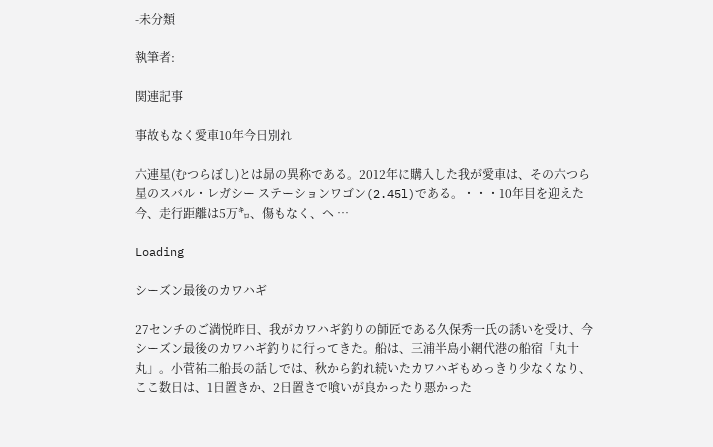-未分類

執筆者:

関連記事

事故もなく愛車10年今日別れ

六連星(むつらぼし)とは昴の異称である。2012年に購入した我が愛車は、その六つら星のスバル・レガシー ステーションワゴン(2.45l)である。・・・10年目を迎えた今、走行距離は5万㌔、傷もなく、ヘ …

Loading

シーズン最後のカワハギ

27センチのご満悦昨日、我がカワハギ釣りの師匠である久保秀一氏の誘いを受け、今シーズン最後のカワハギ釣りに行ってきた。船は、三浦半島小網代港の船宿「丸十丸」。小菅祐二船長の話しでは、秋から釣れ続いたカワハギもめっきり少なくなり、ここ数日は、1日置きか、2日置きで喰いが良かったり悪かった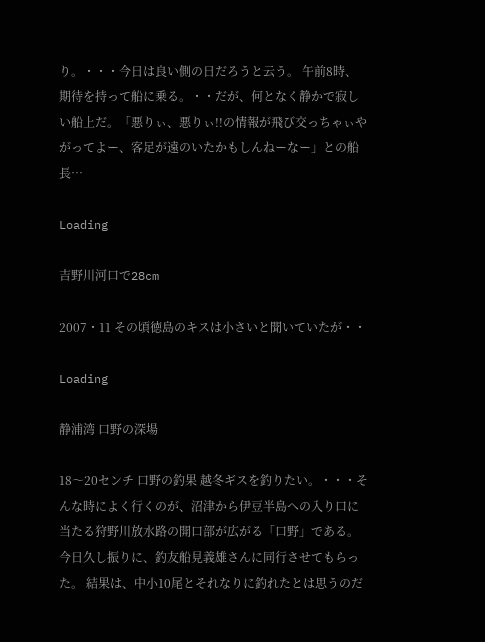り。・・・今日は良い側の日だろうと云う。 午前8時、期待を持って船に乗る。・・だが、何となく静かで寂しい船上だ。「悪りぃ、悪りぃ!!の情報が飛び交っちゃぃやがってよー、客足が遠のいたかもしんねーなー」との船長…

Loading

吉野川河口で28cm

2007・11 その頃徳島のキスは小さいと聞いていたが・・

Loading

静浦湾 口野の深場

18〜20センチ 口野の釣果 越冬ギスを釣りたい。・・・そんな時によく行くのが、沼津から伊豆半島への入り口に当たる狩野川放水路の開口部が広がる「口野」である。 今日久し振りに、釣友船見義雄さんに同行させてもらった。 結果は、中小10尾とそれなりに釣れたとは思うのだ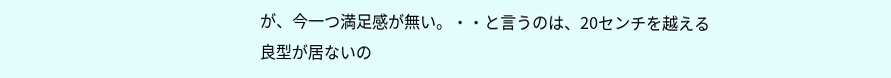が、今一つ満足感が無い。・・と言うのは、20センチを越える良型が居ないの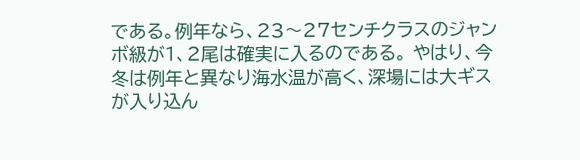である。例年なら、23〜27センチクラスのジャンボ級が1、2尾は確実に入るのである。 やはり、今冬は例年と異なり海水温が高く、深場には大ギスが入り込ん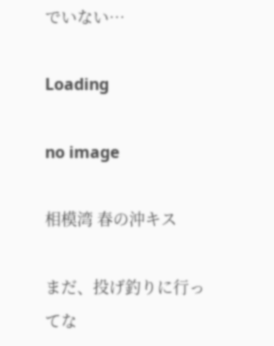でいない…

Loading

no image

相模湾 春の沖キス

まだ、投げ釣りに行ってな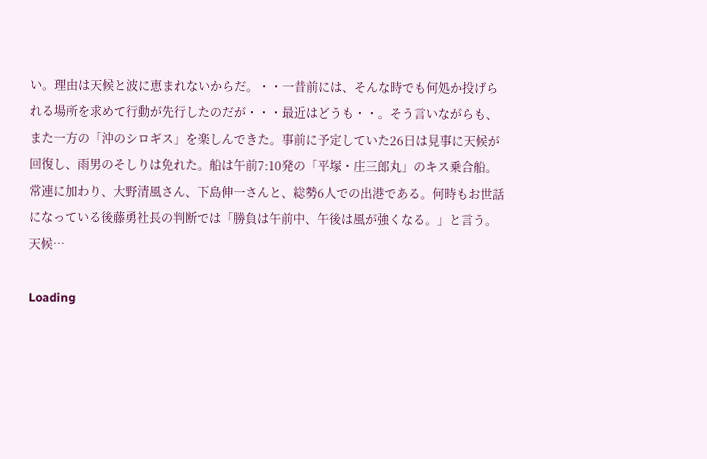い。理由は天候と波に恵まれないからだ。・・一昔前には、そんな時でも何処か投げられる場所を求めて行動が先行したのだが・・・最近はどうも・・。そう言いながらも、また一方の「沖のシロギス」を楽しんできた。事前に予定していた26日は見事に天候が回復し、雨男のそしりは免れた。船は午前7:10発の「平塚・庄三郎丸」のキス乗合船。常連に加わり、大野清風さん、下島伸一さんと、総勢6人での出港である。何時もお世話になっている後藤勇社長の判断では「勝負は午前中、午後は風が強くなる。」と言う。天候…

Loading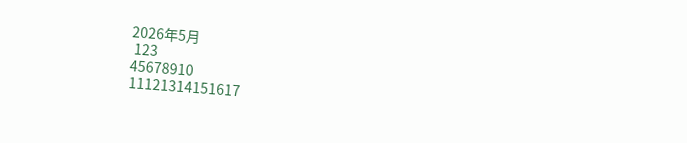2026年5月
 123
45678910
11121314151617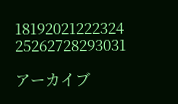18192021222324
25262728293031

アーカイブ